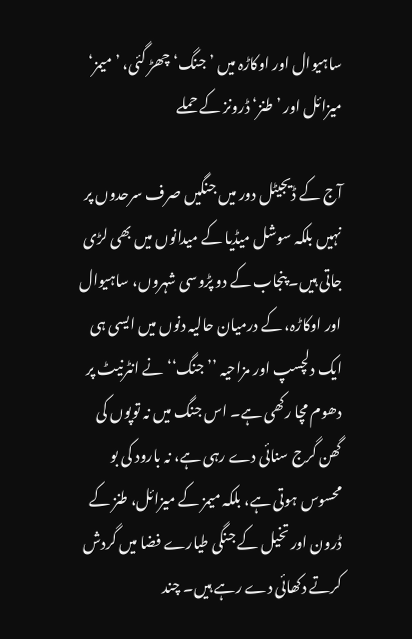ساہیوال اور اوکاڑہ میں ’جنگ‘ چھڑ گئی، ’میمز‘ میزائل اور ’طنز‘ ڈرونز کے حملے

آج کے ڈیجیٹل دور میں جنگیں صرف سرحدوں پر نہیں بلکہ سوشل میڈیا کے میدانوں میں بھی لڑی جاتی ہیں۔ پنجاب کے دو پڑوسی شہروں، ساہیوال اور اوکاڑہ، کے درمیان حالیہ دنوں میں ایسی ہی ایک دلچسپ اور مزاحیہ ’’جنگ‘‘ نے انٹرنیٹ پر دھوم مچا رکھی ہے۔ اس جنگ میں نہ توپوں کی گھن گرج سنائی دے رہی ہے، نہ بارود کی بو محسوس ہوتی ہے، بلکہ میمز کے میزائل، طنز کے ڈرون اور تخیل کے جنگی طیارے فضا میں گردش کرتے دکھائی دے رہے ہیں۔ چند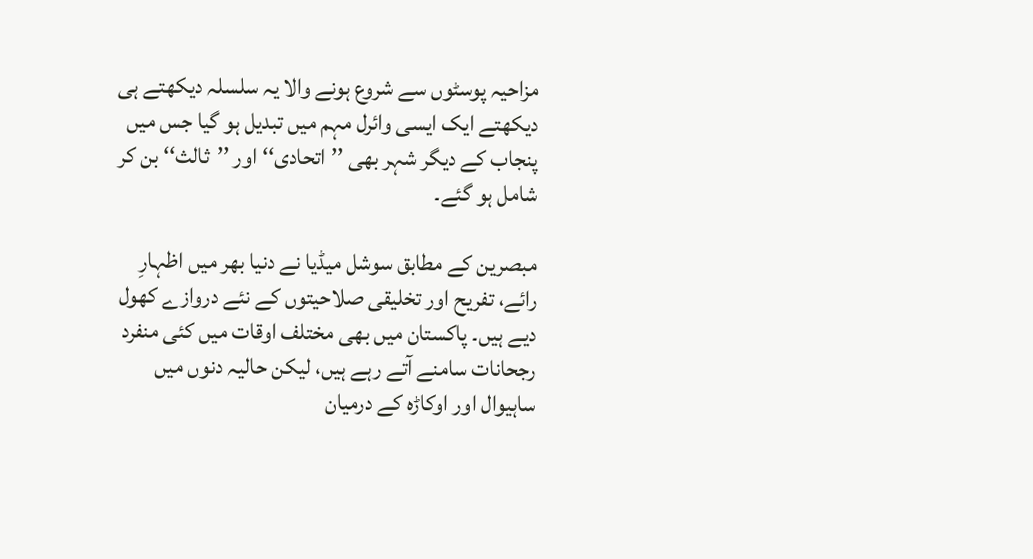مزاحیہ پوسٹوں سے شروع ہونے والا یہ سلسلہ دیکھتے ہی دیکھتے ایک ایسی وائرل مہم میں تبدیل ہو گیا جس میں پنجاب کے دیگر شہر بھی ’’اتحادی‘‘ اور ’’ثالث‘‘ بن کر شامل ہو گئے۔

مبصرین کے مطابق سوشل میڈیا نے دنیا بھر میں اظہارِ رائے، تفریح اور تخلیقی صلاحیتوں کے نئے دروازے کھول دیے ہیں۔ پاکستان میں بھی مختلف اوقات میں کئی منفرد رجحانات سامنے آتے رہے ہیں، لیکن حالیہ دنوں میں ساہیوال اور اوکاڑہ کے درمیان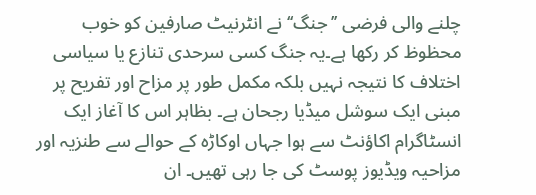چلنے والی فرضی ’’جنگ‘‘ نے انٹرنیٹ صارفین کو خوب محظوظ کر رکھا ہے۔یہ جنگ کسی سرحدی تنازع یا سیاسی اختلاف کا نتیجہ نہیں بلکہ مکمل طور پر مزاح اور تفریح پر مبنی ایک سوشل میڈیا رجحان ہے۔ بظاہر اس کا آغاز ایک انسٹاگرام اکاؤنٹ سے ہوا جہاں اوکاڑہ کے حوالے سے طنزیہ اور مزاحیہ ویڈیوز پوسٹ کی جا رہی تھیں۔ ان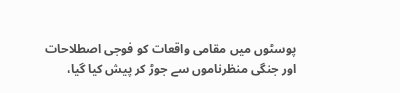پوسٹوں میں مقامی واقعات کو فوجی اصطلاحات اور جنگی منظرناموں سے جوڑ کر پیش کیا گیا،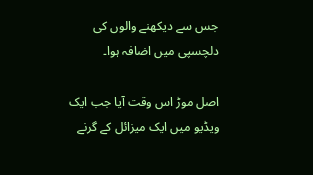جس سے دیکھنے والوں کی دلچسپی میں اضافہ ہوا۔

اصل موڑ اس وقت آیا جب ایک ویڈیو میں ایک میزائل کے گرنے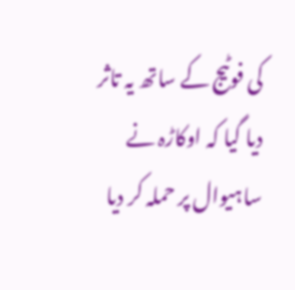کی فوٹیج کے ساتھ یہ تاثر دیا گیا کہ اوکاڑہ نے ساہیوال پر حملہ کر دیا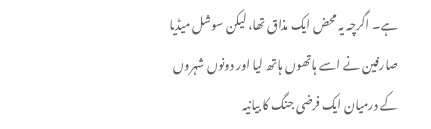ہے۔ اگرچہ یہ محض ایک مذاق تھا، لیکن سوشل میڈیا صارفین نے اسے ہاتھوں ہاتھ لیا اور دونوں شہروں کے درمیان ایک فرضی جنگ کا بیانیہ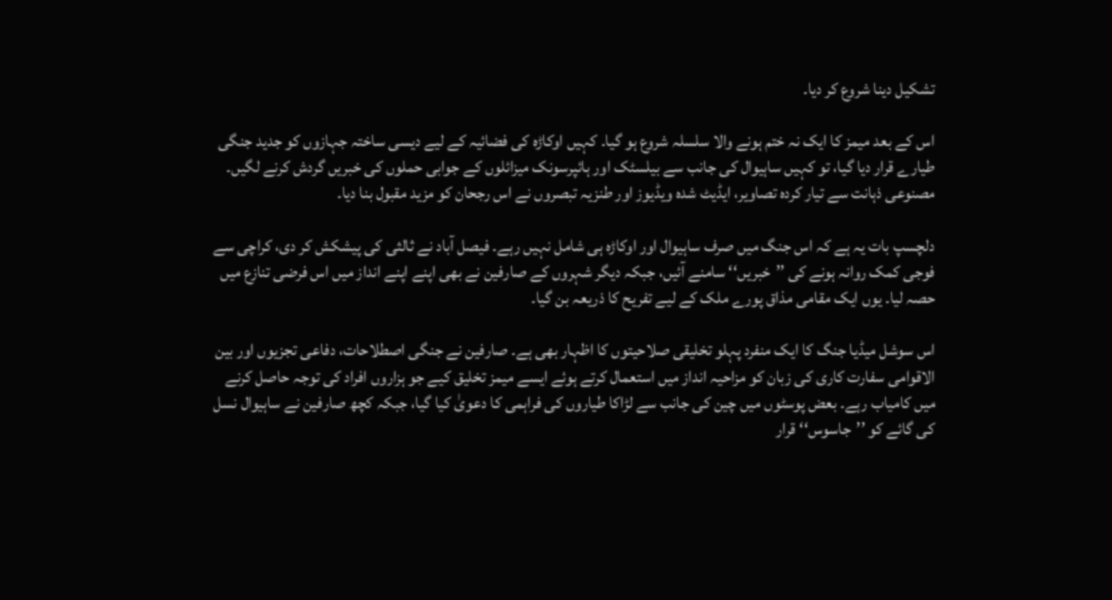تشکیل دینا شروع کر دیا۔

اس کے بعد میمز کا ایک نہ ختم ہونے والا سلسلہ شروع ہو گیا۔ کہیں اوکاڑہ کی فضائیہ کے لیے دیسی ساختہ جہازوں کو جدید جنگی طیارے قرار دیا گیا، تو کہیں ساہیوال کی جانب سے بیلسٹک اور ہائپرسونک میزائلوں کے جوابی حملوں کی خبریں گردش کرنے لگیں۔ مصنوعی ذہانت سے تیار کردہ تصاویر، ایڈیٹ شدہ ویڈیوز اور طنزیہ تبصروں نے اس رجحان کو مزید مقبول بنا دیا۔

دلچسپ بات یہ ہے کہ اس جنگ میں صرف ساہیوال اور اوکاڑہ ہی شامل نہیں رہے۔ فیصل آباد نے ثالثی کی پیشکش کر دی، کراچی سے فوجی کمک روانہ ہونے کی ’’خبریں‘‘ سامنے آئیں، جبکہ دیگر شہروں کے صارفین نے بھی اپنے اپنے انداز میں اس فرضی تنازع میں حصہ لیا۔ یوں ایک مقامی مذاق پورے ملک کے لیے تفریح کا ذریعہ بن گیا۔

اس سوشل میڈیا جنگ کا ایک منفرد پہلو تخلیقی صلاحیتوں کا اظہار بھی ہے۔ صارفین نے جنگی اصطلاحات، دفاعی تجزیوں اور بین الاقوامی سفارت کاری کی زبان کو مزاحیہ انداز میں استعمال کرتے ہوئے ایسے میمز تخلیق کیے جو ہزاروں افراد کی توجہ حاصل کرنے میں کامیاب رہے۔ بعض پوسٹوں میں چین کی جانب سے لڑاکا طیاروں کی فراہمی کا دعویٰ کیا گیا، جبکہ کچھ صارفین نے ساہیوال نسل کی گائے کو ’’جاسوس‘‘ قرار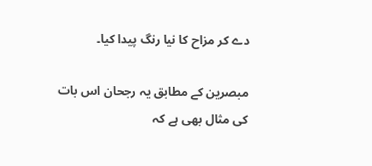دے کر مزاح کا نیا رنگ پیدا کیا۔

مبصرین کے مطابق یہ رجحان اس بات کی مثال بھی ہے کہ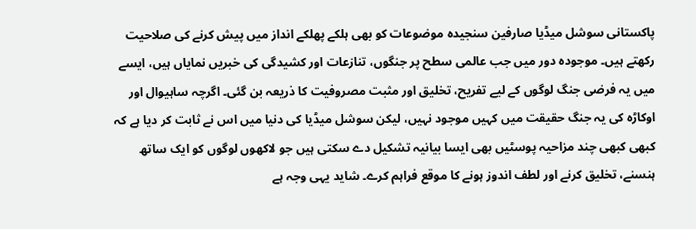پاکستانی سوشل میڈیا صارفین سنجیدہ موضوعات کو بھی ہلکے پھلکے انداز میں پیش کرنے کی صلاحیت رکھتے ہیں۔ موجودہ دور میں جب عالمی سطح پر جنگوں، تنازعات اور کشیدگی کی خبریں نمایاں ہیں، ایسے میں یہ فرضی جنگ لوگوں کے لیے تفریح، تخلیق اور مثبت مصروفیت کا ذریعہ بن گئی۔ اگرچہ ساہیوال اور اوکاڑہ کی یہ جنگ حقیقت میں کہیں موجود نہیں، لیکن سوشل میڈیا کی دنیا میں اس نے ثابت کر دیا ہے کہ کبھی کبھی چند مزاحیہ پوسٹیں بھی ایسا بیانیہ تشکیل دے سکتی ہیں جو لاکھوں لوگوں کو ایک ساتھ ہنسنے، تخلیق کرنے اور لطف اندوز ہونے کا موقع فراہم کرے۔ شاید یہی وجہ ہے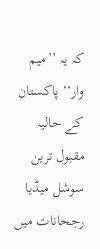کہ یہ ’’میم وار‘‘ پاکستان کے حالیہ مقبول ترین سوشل میڈیا رجحانات میں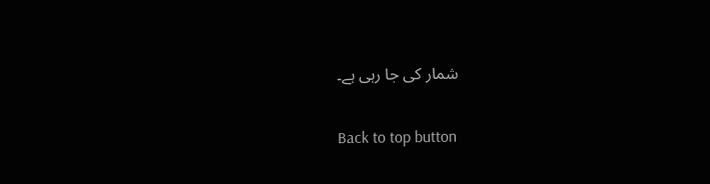شمار کی جا رہی ہے۔

Back to top button